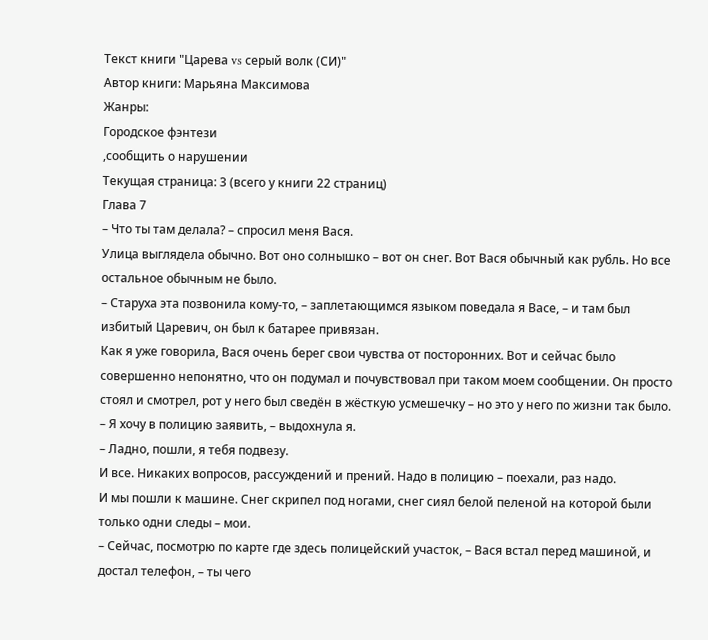Текст книги "Царева vs серый волк (СИ)"
Автор книги: Марьяна Максимова
Жанры:
Городское фэнтези
,сообщить о нарушении
Текущая страница: 3 (всего у книги 22 страниц)
Глава 7
– Что ты там делала? – спросил меня Вася.
Улица выглядела обычно. Вот оно солнышко – вот он снег. Вот Вася обычный как рубль. Но все остальное обычным не было.
– Старуха эта позвонила кому-то, – заплетающимся языком поведала я Васе, – и там был избитый Царевич, он был к батарее привязан.
Как я уже говорила, Вася очень берег свои чувства от посторонних. Вот и сейчас было совершенно непонятно, что он подумал и почувствовал при таком моем сообщении. Он просто стоял и смотрел, рот у него был сведён в жёсткую усмешечку – но это у него по жизни так было.
– Я хочу в полицию заявить, – выдохнула я.
– Ладно, пошли, я тебя подвезу.
И все. Никаких вопросов, рассуждений и прений. Надо в полицию – поехали, раз надо.
И мы пошли к машине. Снег скрипел под ногами, снег сиял белой пеленой на которой были только одни следы – мои.
– Сейчас, посмотрю по карте где здесь полицейский участок, – Вася встал перед машиной, и достал телефон, – ты чего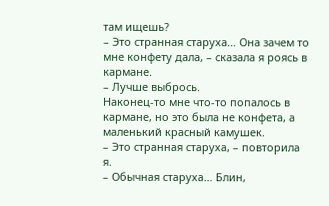там ищешь?
– Это странная старуха… Она зачем то мне конфету дала, – сказала я роясь в кармане.
– Лучше выбрось.
Наконец-то мне что-то попалось в кармане, но это была не конфета, а маленький красный камушек.
– Это странная старуха, – повторила я.
– Обычная старуха… Блин,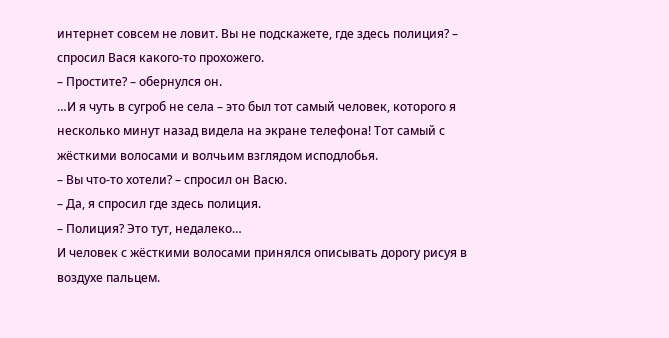интернет совсем не ловит. Вы не подскажете, где здесь полиция? – спросил Вася какого-то прохожего.
– Простите? – обернулся он.
…И я чуть в сугроб не села – это был тот самый человек, которого я несколько минут назад видела на экране телефона! Тот самый с жёсткими волосами и волчьим взглядом исподлобья.
– Вы что-то хотели? – спросил он Васю.
– Да, я спросил где здесь полиция.
– Полиция? Это тут, недалеко…
И человек с жёсткими волосами принялся описывать дорогу рисуя в воздухе пальцем.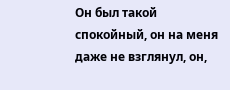Он был такой спокойный, он на меня даже не взглянул, он,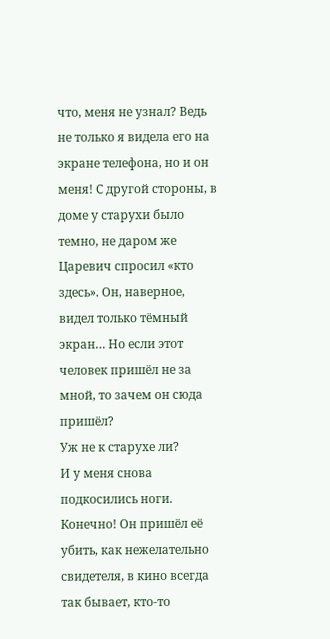что, меня не узнал? Ведь не только я видела его на экране телефона, но и он меня! С другой стороны, в доме у старухи было темно, не даром же Царевич спросил «кто здесь». Он, наверное, видел только тёмный экран… Но если этот человек пришёл не за мной, то зачем он сюда пришёл?
Уж не к старухе ли?
И у меня снова подкосились ноги. Конечно! Он пришёл её убить, как нежелательно свидетеля, в кино всегда так бывает, кто-то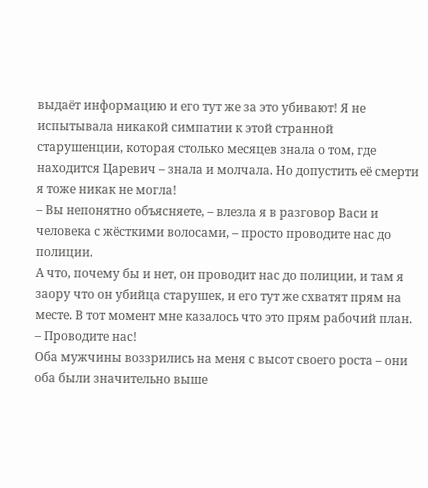выдаёт информацию и его тут же за это убивают! Я не испытывала никакой симпатии к этой странной старушенции, которая столько месяцев знала о том, где находится Царевич – знала и молчала. Но допустить её смерти я тоже никак не могла!
– Вы непонятно объясняете, – влезла я в разговор Васи и человека с жёсткими волосами, – просто проводите нас до полиции.
А что, почему бы и нет, он проводит нас до полиции, и там я заору что он убийца старушек, и его тут же схватят прям на месте. В тот момент мне казалось что это прям рабочий план.
– Проводите нас!
Оба мужчины воззрились на меня с высот своего роста – они оба были значительно выше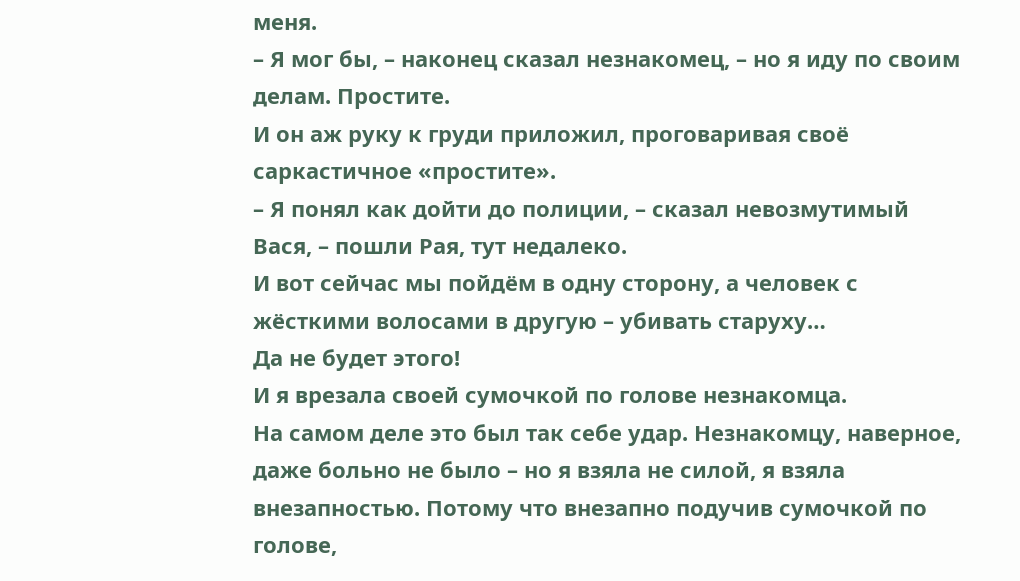меня.
– Я мог бы, – наконец сказал незнакомец, – но я иду по своим делам. Простите.
И он аж руку к груди приложил, проговаривая своё саркастичное «простите».
– Я понял как дойти до полиции, – сказал невозмутимый Вася, – пошли Рая, тут недалеко.
И вот сейчас мы пойдём в одну сторону, а человек с жёсткими волосами в другую – убивать старуху…
Да не будет этого!
И я врезала своей сумочкой по голове незнакомца.
На самом деле это был так себе удар. Незнакомцу, наверное, даже больно не было – но я взяла не силой, я взяла внезапностью. Потому что внезапно подучив сумочкой по голове,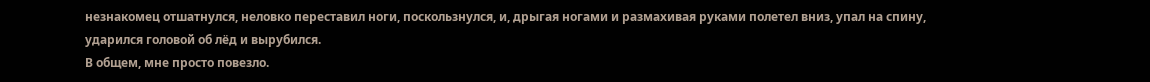незнакомец отшатнулся, неловко переставил ноги, поскользнулся, и, дрыгая ногами и размахивая руками полетел вниз, упал на спину, ударился головой об лёд и вырубился.
В общем, мне просто повезло.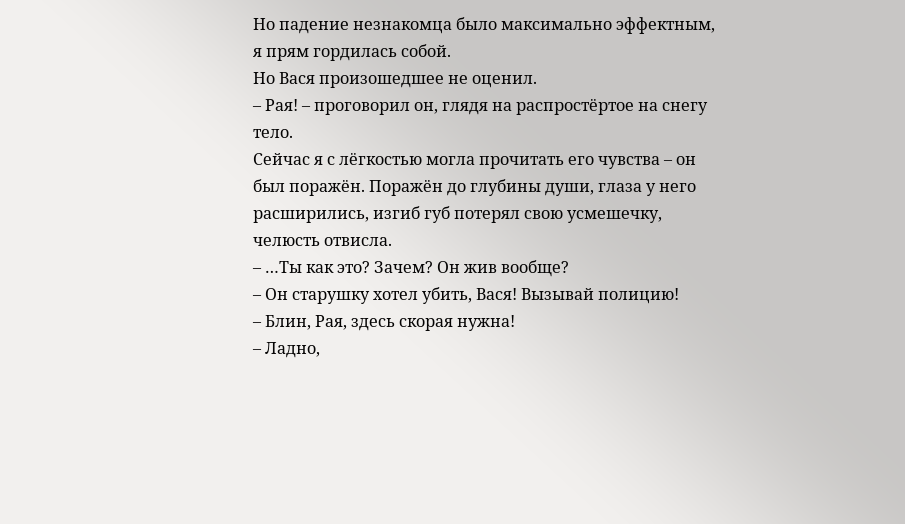Но падение незнакомца было максимально эффектным, я прям гордилась собой.
Но Вася произошедшее не оценил.
– Рая! – проговорил он, глядя на распростёртое на снегу тело.
Сейчас я с лёгкостью могла прочитать его чувства – он был поражён. Поражён до глубины души, глаза у него расширились, изгиб губ потерял свою усмешечку, челюсть отвисла.
– …Ты как это? Зачем? Он жив вообще?
– Он старушку хотел убить, Вася! Вызывай полицию!
– Блин, Рая, здесь скорая нужна!
– Ладно,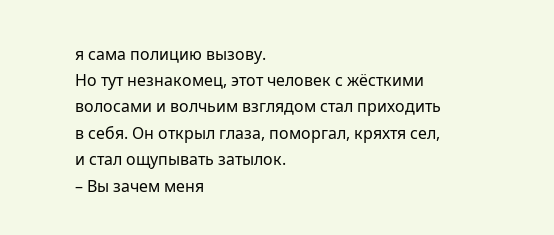я сама полицию вызову.
Но тут незнакомец, этот человек с жёсткими волосами и волчьим взглядом стал приходить в себя. Он открыл глаза, поморгал, кряхтя сел, и стал ощупывать затылок.
– Вы зачем меня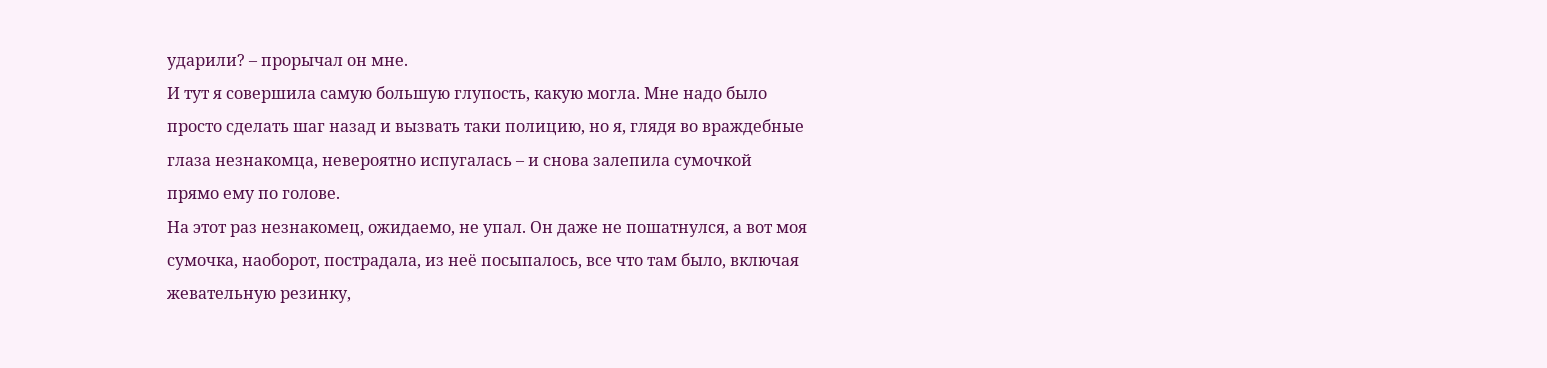ударили? – прорычал он мне.
И тут я совершила самую большую глупость, какую могла. Мне надо было просто сделать шаг назад и вызвать таки полицию, но я, глядя во враждебные глаза незнакомца, невероятно испугалась – и снова залепила сумочкой прямо ему по голове.
На этот раз незнакомец, ожидаемо, не упал. Он даже не пошатнулся, а вот моя сумочка, наоборот, пострадала, из неё посыпалось, все что там было, включая жевательную резинку,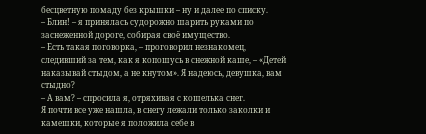бесцветную помаду без крышки – ну и далее по списку.
– Блин! – я принялась судорожно шарить руками по заснеженной дороге, собирая своё имущество.
– Есть такая поговорка, – проговорил незнакомец, следивший за тем, как я копошусь в снежной каше, – «Детей наказывай стыдом, а не кнутом». Я надеюсь, девушка, вам стыдно?
– А вам? – спросила я, отряхивая с кошелька снег.
Я почти все уже нашла, в снегу лежали только заколки и камешки, которые я положила себе в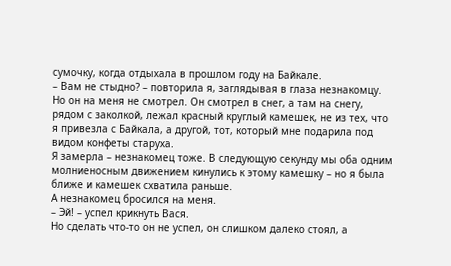сумочку, когда отдыхала в прошлом году на Байкале.
– Вам не стыдно? – повторила я, заглядывая в глаза незнакомцу.
Но он на меня не смотрел. Он смотрел в снег, а там на снегу, рядом с заколкой, лежал красный круглый камешек, не из тех, что я привезла с Байкала, а другой, тот, который мне подарила под видом конфеты старуха.
Я замерла – незнакомец тоже. В следующую секунду мы оба одним молниеносным движением кинулись к этому камешку – но я была ближе и камешек схватила раньше.
А незнакомец бросился на меня.
– Эй! – успел крикнуть Вася.
Но сделать что-то он не успел, он слишком далеко стоял, а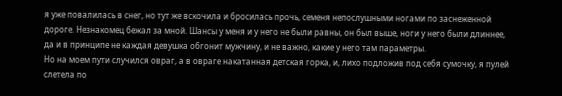я уже повалилась в снег, но тут же вскочила и бросилась прочь, семеня непослушными ногами по заснеженной дороге. Незнакомец бежал за мной. Шансы у меня и у него не были равны, он был выше, ноги у него были длиннее, да и в принципе не каждая девушка обгонит мужчину, и не важно, какие у него там параметры.
Но на моем пути случился овраг, а в овраге накатанная детская горка, и, лихо подложив под себя сумочку, я пулей слетела по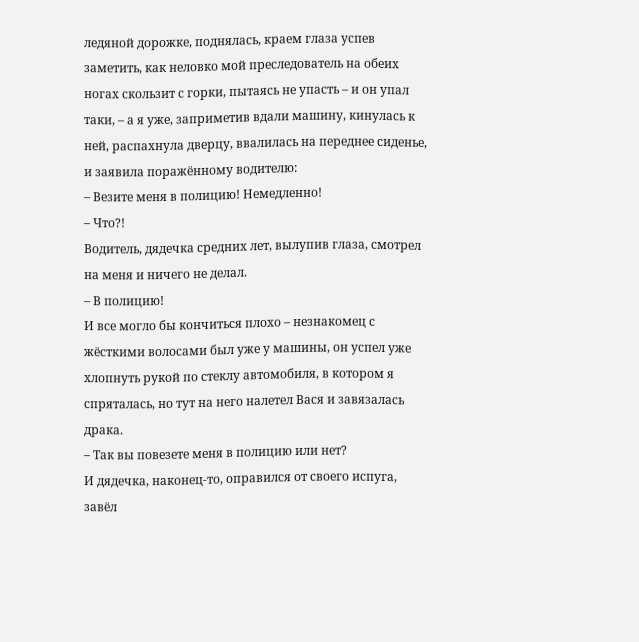ледяной дорожке, поднялась, краем глаза успев заметить, как неловко мой преследователь на обеих ногах скользит с горки, пытаясь не упасть – и он упал таки, – а я уже, заприметив вдали машину, кинулась к ней, распахнула дверцу, ввалилась на переднее сиденье, и заявила поражённому водителю:
– Везите меня в полицию! Немедленно!
– Что?!
Водитель, дядечка средних лет, вылупив глаза, смотрел на меня и ничего не делал.
– В полицию!
И все могло бы кончиться плохо – незнакомец с жёсткими волосами был уже у машины, он успел уже хлопнуть рукой по стеклу автомобиля, в котором я спряталась, но тут на него налетел Вася и завязалась драка.
– Так вы повезете меня в полицию или нет?
И дядечка, наконец-то, оправился от своего испуга, завёл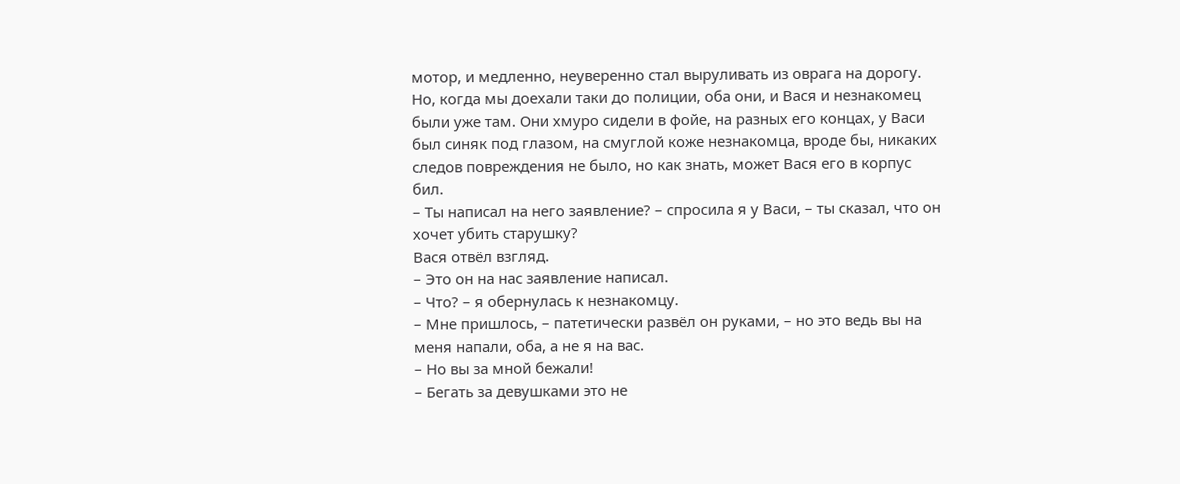мотор, и медленно, неуверенно стал выруливать из оврага на дорогу.
Но, когда мы доехали таки до полиции, оба они, и Вася и незнакомец были уже там. Они хмуро сидели в фойе, на разных его концах, у Васи был синяк под глазом, на смуглой коже незнакомца, вроде бы, никаких следов повреждения не было, но как знать, может Вася его в корпус бил.
– Ты написал на него заявление? – спросила я у Васи, – ты сказал, что он хочет убить старушку?
Вася отвёл взгляд.
– Это он на нас заявление написал.
– Что? – я обернулась к незнакомцу.
– Мне пришлось, – патетически развёл он руками, – но это ведь вы на меня напали, оба, а не я на вас.
– Но вы за мной бежали!
– Бегать за девушками это не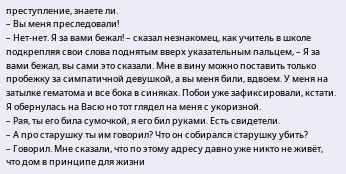преступление, знаете ли.
– Вы меня преследовали!
– Нет-нет. Я за вами бежал! – сказал незнакомец, как учитель в школе подкрепляя свои слова поднятым вверх указательным пальцем, – Я за вами бежал, вы сами это сказали. Мне в вину можно поставить только пробежку за симпатичной девушкой, а вы меня били, вдвоем. У меня на затылке гематома и все бока в синяках. Побои уже зафиксировали, кстати.
Я обернулась на Васю но тот глядел на меня с укоризной.
– Рая, ты его била сумочкой, я его бил руками. Есть свидетели.
– А про старушку ты им говорил? Что он собирался старушку убить?
– Говорил. Мне сказали, что по этому адресу давно уже никто не живёт, что дом в принципе для жизни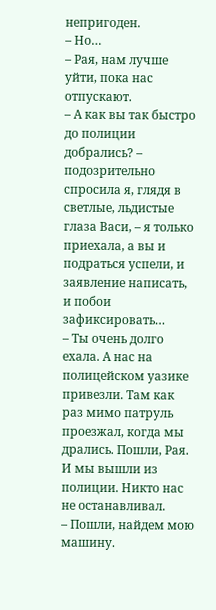непригоден.
– Но…
– Рая, нам лучше уйти, пока нас отпускают.
– А как вы так быстро до полиции добрались? – подозрительно спросила я, глядя в светлые, льдистые глаза Васи, – я только приехала, а вы и подраться успели, и заявление написать, и побои зафиксировать…
– Ты очень долго ехала. А нас на полицейском уазике привезли. Там как раз мимо патруль проезжал, когда мы дрались. Пошли, Рая.
И мы вышли из полиции. Никто нас не останавливал.
– Пошли, найдем мою машину.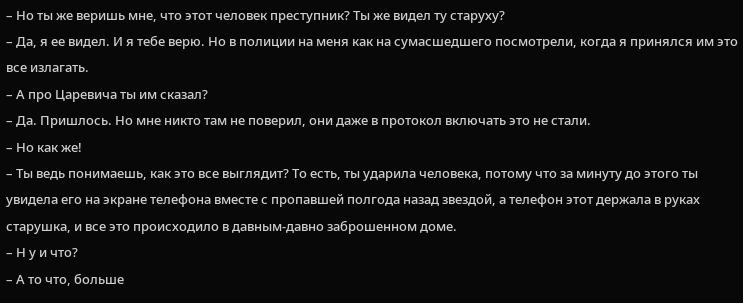– Но ты же веришь мне, что этот человек преступник? Ты же видел ту старуху?
– Да, я ее видел. И я тебе верю. Но в полиции на меня как на сумасшедшего посмотрели, когда я принялся им это все излагать.
– А про Царевича ты им сказал?
– Да. Пришлось. Но мне никто там не поверил, они даже в протокол включать это не стали.
– Но как же!
– Ты ведь понимаешь, как это все выглядит? То есть, ты ударила человека, потому что за минуту до этого ты увидела его на экране телефона вместе с пропавшей полгода назад звездой, а телефон этот держала в руках старушка, и все это происходило в давным-давно заброшенном доме.
– Н у и что?
– А то что, больше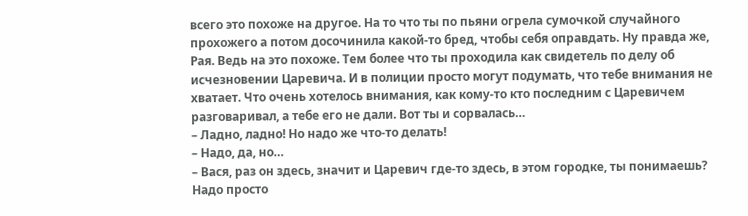всего это похоже на другое. На то что ты по пьяни огрела сумочкой случайного прохожего а потом досочинила какой-то бред, чтобы себя оправдать. Ну правда же, Рая. Ведь на это похоже. Тем более что ты проходила как свидетель по делу об исчезновении Царевича. И в полиции просто могут подумать, что тебе внимания не хватает. Что очень хотелось внимания, как кому-то кто последним с Царевичем разговаривал, а тебе его не дали. Вот ты и сорвалась…
– Ладно, ладно! Но надо же что-то делать!
– Надо, да, но…
– Вася, раз он здесь, значит и Царевич где-то здесь, в этом городке, ты понимаешь? Надо просто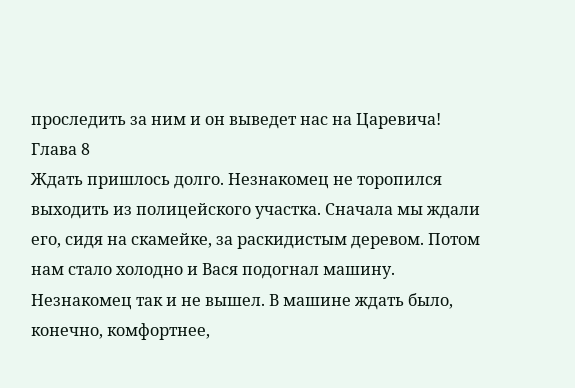проследить за ним и он выведет нас на Царевича!
Глава 8
Ждать пришлось долго. Незнакомец не торопился выходить из полицейского участка. Сначала мы ждали его, сидя на скамейке, за раскидистым деревом. Потом нам стало холодно и Вася подогнал машину. Незнакомец так и не вышел. В машине ждать было, конечно, комфортнее,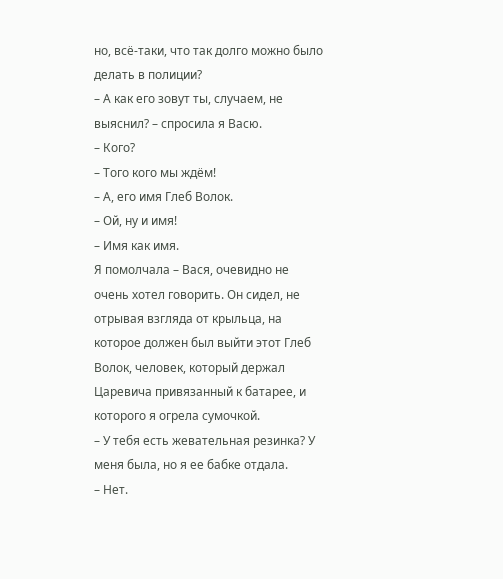но, всё-таки, что так долго можно было делать в полиции?
– А как его зовут ты, случаем, не выяснил? – спросила я Васю.
– Кого?
– Того кого мы ждём!
– А, его имя Глеб Волок.
– Ой, ну и имя!
– Имя как имя.
Я помолчала – Вася, очевидно не очень хотел говорить. Он сидел, не отрывая взгляда от крыльца, на которое должен был выйти этот Глеб Волок, человек, который держал Царевича привязанный к батарее, и которого я огрела сумочкой.
– У тебя есть жевательная резинка? У меня была, но я ее бабке отдала.
– Нет.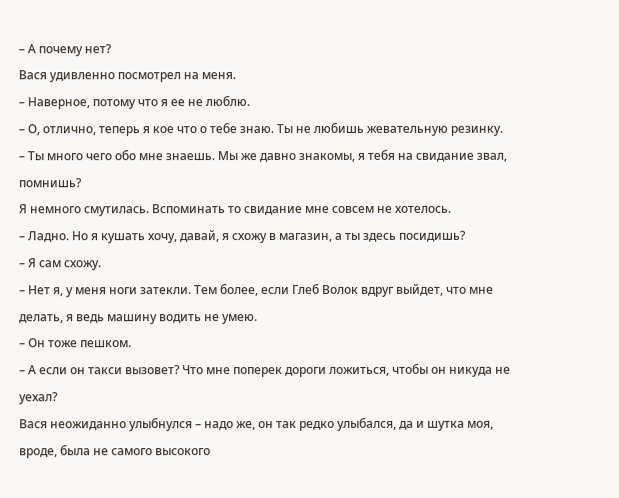– А почему нет?
Вася удивленно посмотрел на меня.
– Наверное, потому что я ее не люблю.
– О, отлично, теперь я кое что о тебе знаю. Ты не любишь жевательную резинку.
– Ты много чего обо мне знаешь. Мы же давно знакомы, я тебя на свидание звал, помнишь?
Я немного смутилась. Вспоминать то свидание мне совсем не хотелось.
– Ладно. Но я кушать хочу, давай, я схожу в магазин, а ты здесь посидишь?
– Я сам схожу.
– Нет я, у меня ноги затекли. Тем более, если Глеб Волок вдруг выйдет, что мне делать, я ведь машину водить не умею.
– Он тоже пешком.
– А если он такси вызовет? Что мне поперек дороги ложиться, чтобы он никуда не уехал?
Вася неожиданно улыбнулся – надо же, он так редко улыбался, да и шутка моя, вроде, была не самого высокого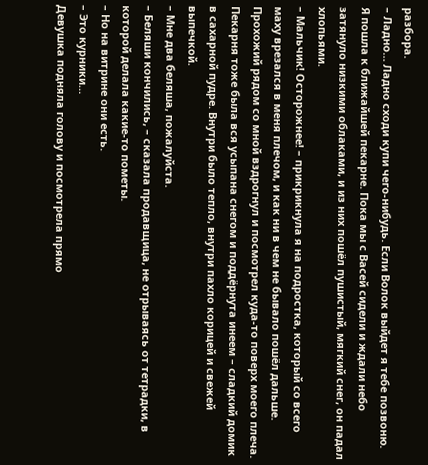разбора.
– Ладно… Ладно сходи купи чего-нибудь. Если Волок выйдет я тебе позвоню.
Я пошла к ближайшей пекарне. Пока мы с Васей сидели и ждали небо затянуло низкими облаками, и из них пошёл пушистый, мягкий снег, он падал хлопьями.
– Мальчик! Осторожнее! – прикрикнула я на подростка, который со всего маху врезался в меня плечом, и как ни в чем не бывало пошёл дальше.
Прохожий рядом со мной вздрогнул и посмотрел куда-то поверх моего плеча.
Пекарня тоже была вся усыпана снегом и поддёрнута инеем – сладкий домик в сахарной пудре. Внутри было тепло, внутри пахло корицей и свежей выпечкой.
– Мне два беляша, пожалуйста.
– Беляши кончились, – сказала продавщица, не отрываясь от тетрадки, в которой делала какие-то пометы.
– Но на витрине они есть.
– Это курники…
Девушка подняла голову и посмотрела прямо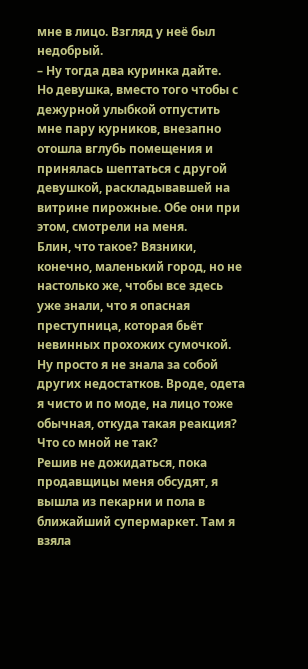мне в лицо. Взгляд у неё был недобрый.
– Ну тогда два куринка дайте.
Но девушка, вместо того чтобы с дежурной улыбкой отпустить мне пару курников, внезапно отошла вглубь помещения и принялась шептаться с другой девушкой, раскладывавшей на витрине пирожные. Обе они при этом, смотрели на меня.
Блин, что такое? Вязники, конечно, маленький город, но не настолько же, чтобы все здесь уже знали, что я опасная преступница, которая бьёт невинных прохожих сумочкой. Ну просто я не знала за собой других недостатков. Вроде, одета я чисто и по моде, на лицо тоже обычная, откуда такая реакция? Что со мной не так?
Решив не дожидаться, пока продавщицы меня обсудят, я вышла из пекарни и пола в ближайший супермаркет. Там я взяла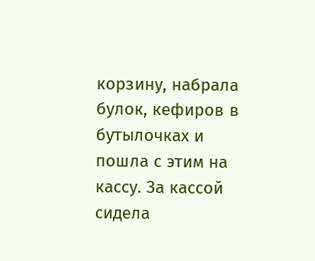корзину, набрала булок, кефиров в бутылочках и пошла с этим на кассу. За кассой сидела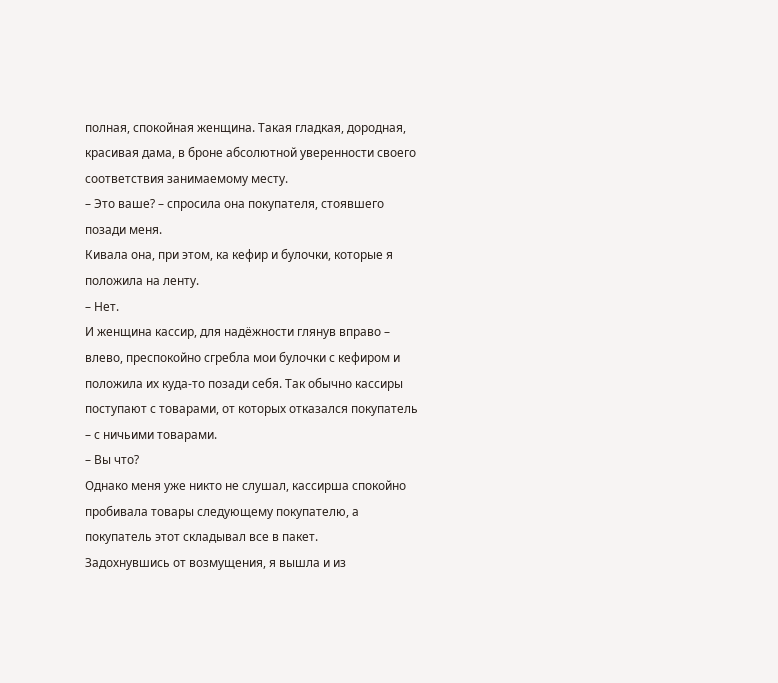полная, спокойная женщина. Такая гладкая, дородная, красивая дама, в броне абсолютной уверенности своего соответствия занимаемому месту.
– Это ваше? – спросила она покупателя, стоявшего позади меня.
Кивала она, при этом, ка кефир и булочки, которые я положила на ленту.
– Нет.
И женщина кассир, для надёжности глянув вправо – влево, преспокойно сгребла мои булочки с кефиром и положила их куда-то позади себя. Так обычно кассиры поступают с товарами, от которых отказался покупатель – с ничьими товарами.
– Вы что?
Однако меня уже никто не слушал, кассирша спокойно пробивала товары следующему покупателю, а покупатель этот складывал все в пакет.
Задохнувшись от возмущения, я вышла и из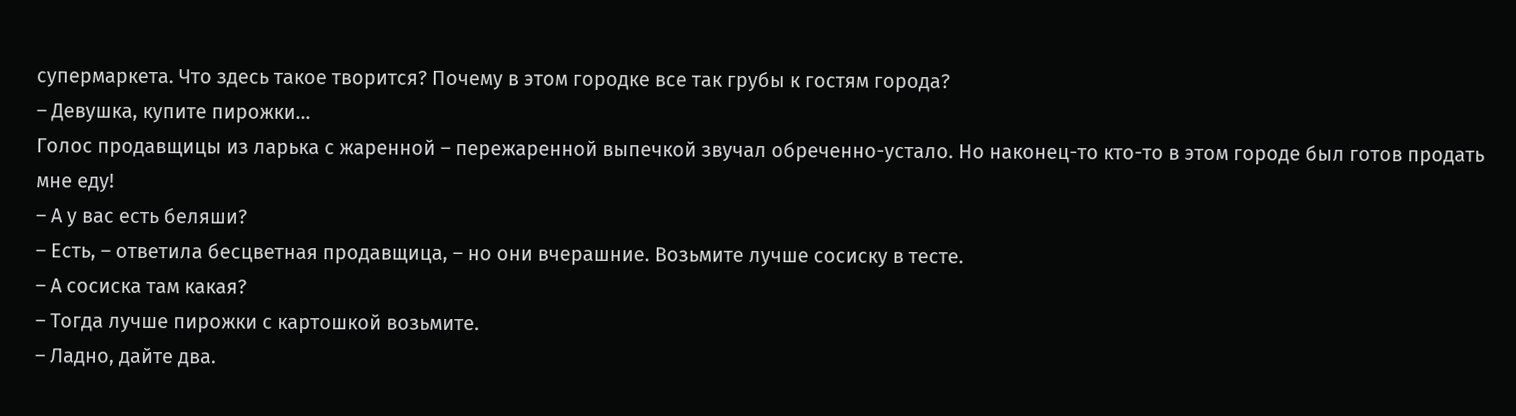супермаркета. Что здесь такое творится? Почему в этом городке все так грубы к гостям города?
– Девушка, купите пирожки…
Голос продавщицы из ларька с жаренной – пережаренной выпечкой звучал обреченно-устало. Но наконец-то кто-то в этом городе был готов продать мне еду!
– А у вас есть беляши?
– Есть, – ответила бесцветная продавщица, – но они вчерашние. Возьмите лучше сосиску в тесте.
– А сосиска там какая?
– Тогда лучше пирожки с картошкой возьмите.
– Ладно, дайте два.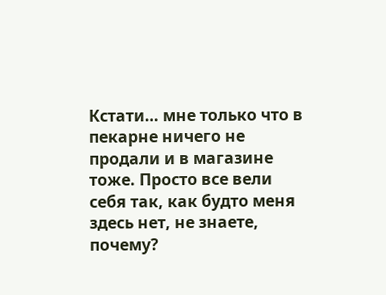Кстати… мне только что в пекарне ничего не продали и в магазине тоже. Просто все вели себя так, как будто меня здесь нет, не знаете, почему?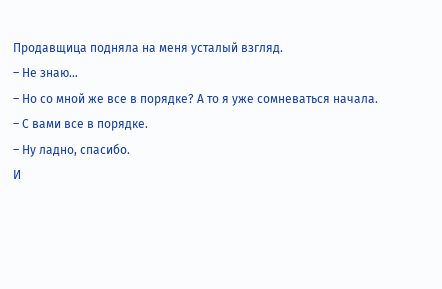Продавщица подняла на меня усталый взгляд.
– Не знаю…
– Но со мной же все в порядке? А то я уже сомневаться начала.
– С вами все в порядке.
– Ну ладно, спасибо.
И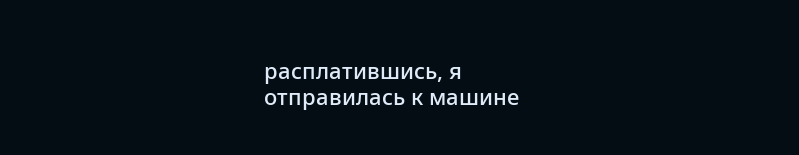расплатившись, я отправилась к машине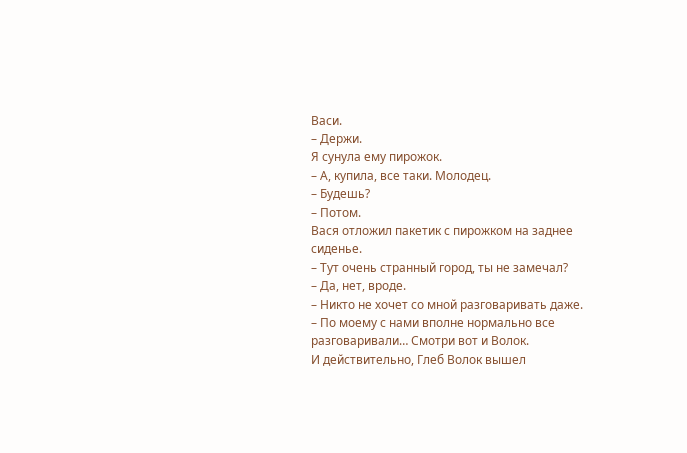Васи.
– Держи.
Я сунула ему пирожок.
– А, купила, все таки. Молодец.
– Будешь?
– Потом.
Вася отложил пакетик с пирожком на заднее сиденье.
– Тут очень странный город, ты не замечал?
– Да, нет, вроде.
– Никто не хочет со мной разговаривать даже.
– По моему с нами вполне нормально все разговаривали… Смотри вот и Волок.
И действительно, Глеб Волок вышел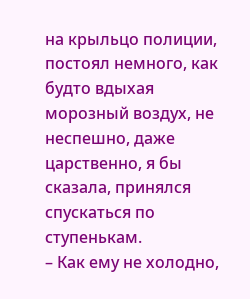на крыльцо полиции, постоял немного, как будто вдыхая морозный воздух, не неспешно, даже царственно, я бы сказала, принялся спускаться по ступенькам.
– Как ему не холодно,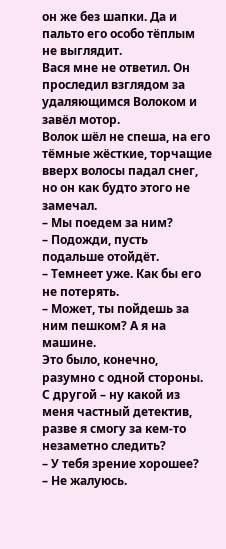он же без шапки. Да и пальто его особо тёплым не выглядит.
Вася мне не ответил. Он проследил взглядом за удаляющимся Волоком и завёл мотор.
Волок шёл не спеша, на его тёмные жёсткие, торчащие вверх волосы падал снег, но он как будто этого не замечал.
– Мы поедем за ним?
– Подожди, пусть подальше отойдёт.
– Темнеет уже. Как бы его не потерять.
– Может, ты пойдешь за ним пешком? А я на машине.
Это было, конечно, разумно с одной стороны. С другой – ну какой из меня частный детектив, разве я смогу за кем-то незаметно следить?
– У тебя зрение хорошее?
– Не жалуюсь.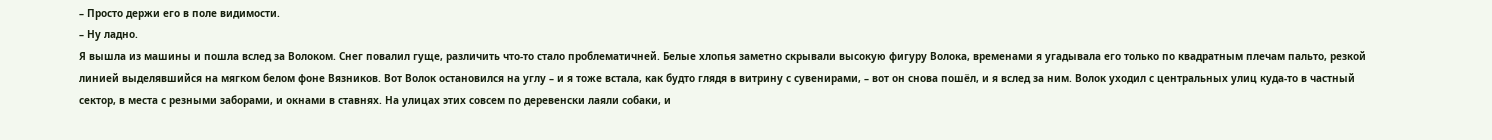– Просто держи его в поле видимости.
– Ну ладно.
Я вышла из машины и пошла вслед за Волоком. Снег повалил гуще, различить что-то стало проблематичней. Белые хлопья заметно скрывали высокую фигуру Волока, временами я угадывала его только по квадратным плечам пальто, резкой линией выделявшийся на мягком белом фоне Вязников. Вот Волок остановился на углу – и я тоже встала, как будто глядя в витрину с сувенирами, – вот он снова пошёл, и я вслед за ним. Волок уходил с центральных улиц куда-то в частный сектор, в места с резными заборами, и окнами в ставнях. На улицах этих совсем по деревенски лаяли собаки, и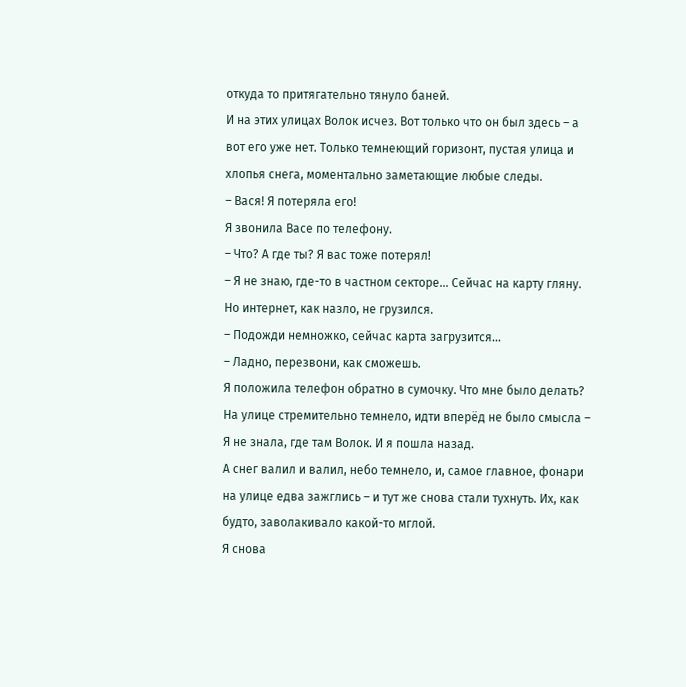откуда то притягательно тянуло баней.
И на этих улицах Волок исчез. Вот только что он был здесь – а вот его уже нет. Только темнеющий горизонт, пустая улица и хлопья снега, моментально заметающие любые следы.
– Вася! Я потеряла его!
Я звонила Васе по телефону.
– Что? А где ты? Я вас тоже потерял!
– Я не знаю, где-то в частном секторе… Сейчас на карту гляну.
Но интернет, как назло, не грузился.
– Подожди немножко, сейчас карта загрузится…
– Ладно, перезвони, как сможешь.
Я положила телефон обратно в сумочку. Что мне было делать? На улице стремительно темнело, идти вперёд не было смысла – Я не знала, где там Волок. И я пошла назад.
А снег валил и валил, небо темнело, и, самое главное, фонари на улице едва зажглись – и тут же снова стали тухнуть. Их, как будто, заволакивало какой-то мглой.
Я снова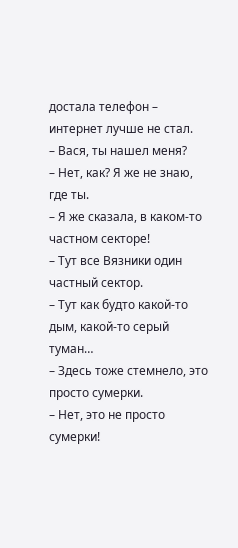достала телефон – интернет лучше не стал.
– Вася, ты нашел меня?
– Нет, как? Я же не знаю, где ты.
– Я же сказала, в каком-то частном секторе!
– Тут все Вязники один частный сектор.
– Тут как будто какой-то дым, какой-то серый туман…
– Здесь тоже стемнело, это просто сумерки.
– Нет, это не просто сумерки!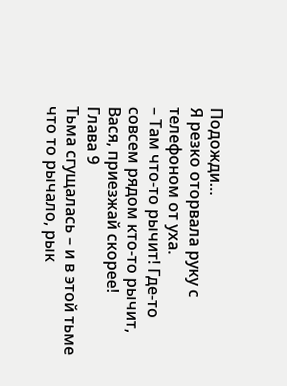Подожди…
Я резко оторвала руку с телефоном от уха.
– Там что-то рычит! Где-то совсем рядом кто-то рычит, Вася, приезжай скорее!
Глава 9
Тьма сгущалась – и в этой тьме что то рычало, рык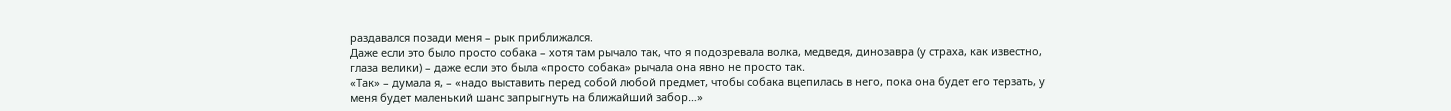раздавался позади меня – рык приближался.
Даже если это было просто собака – хотя там рычало так, что я подозревала волка, медведя, динозавра (у страха, как известно, глаза велики) – даже если это была «просто собака» рычала она явно не просто так.
«Так» – думала я, – «надо выставить перед собой любой предмет, чтобы собака вцепилась в него, пока она будет его терзать, у меня будет маленький шанс запрыгнуть на ближайший забор…»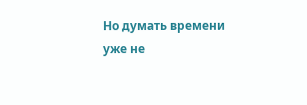Но думать времени уже не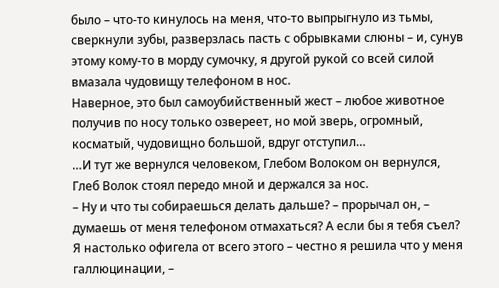было – что-то кинулось на меня, что-то выпрыгнуло из тьмы, сверкнули зубы, разверзлась пасть с обрывками слюны – и, сунув этому кому-то в морду сумочку, я другой рукой со всей силой вмазала чудовищу телефоном в нос.
Наверное, это был самоубийственный жест – любое животное получив по носу только озвереет, но мой зверь, огромный, косматый, чудовищно большой, вдруг отступил…
…И тут же вернулся человеком, Глебом Волоком он вернулся, Глеб Волок стоял передо мной и держался за нос.
– Ну и что ты собираешься делать дальше? – прорычал он, – думаешь от меня телефоном отмахаться? А если бы я тебя съел?
Я настолько офигела от всего этого – честно я решила что у меня галлюцинации, –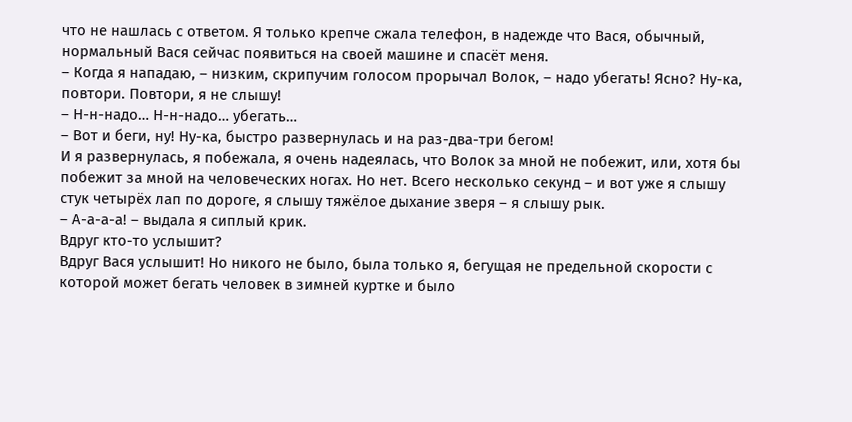что не нашлась с ответом. Я только крепче сжала телефон, в надежде что Вася, обычный, нормальный Вася сейчас появиться на своей машине и спасёт меня.
– Когда я нападаю, – низким, скрипучим голосом прорычал Волок, – надо убегать! Ясно? Ну-ка, повтори. Повтори, я не слышу!
– Н-н-надо… Н-н-надо… убегать…
– Вот и беги, ну! Ну-ка, быстро развернулась и на раз-два-три бегом!
И я развернулась, я побежала, я очень надеялась, что Волок за мной не побежит, или, хотя бы побежит за мной на человеческих ногах. Но нет. Всего несколько секунд – и вот уже я слышу стук четырёх лап по дороге, я слышу тяжёлое дыхание зверя – я слышу рык.
– А-а-а-а! – выдала я сиплый крик.
Вдруг кто-то услышит?
Вдруг Вася услышит! Но никого не было, была только я, бегущая не предельной скорости с которой может бегать человек в зимней куртке и было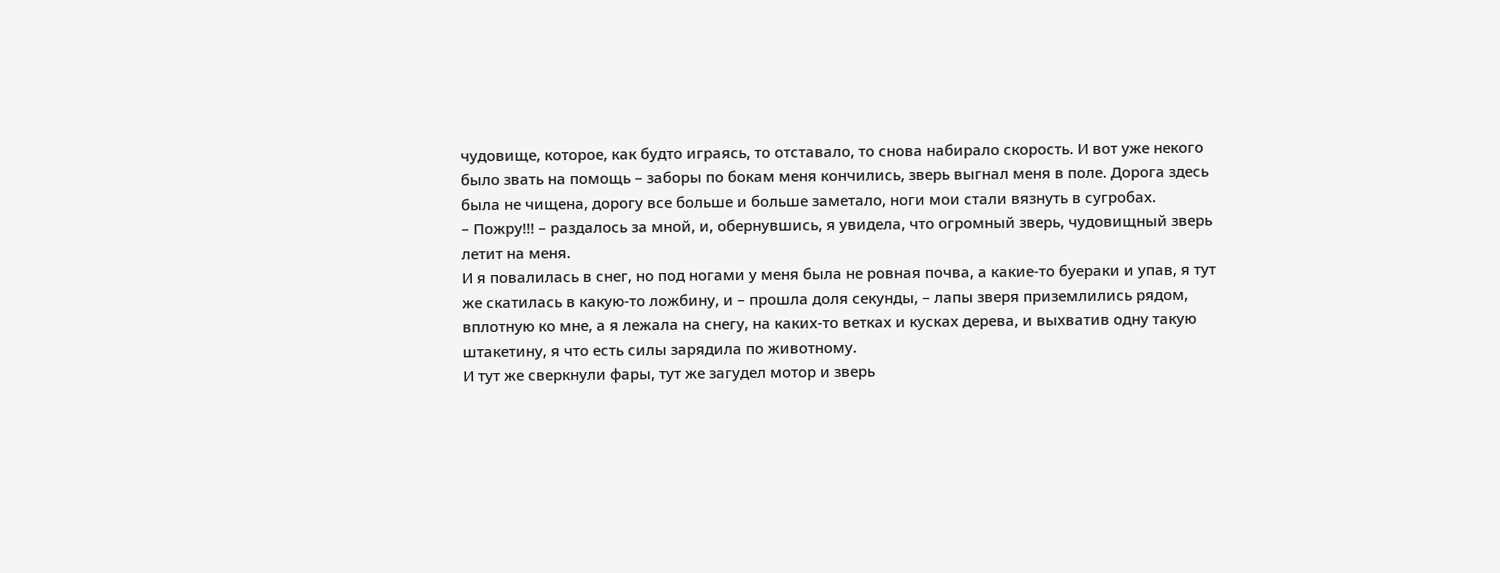чудовище, которое, как будто играясь, то отставало, то снова набирало скорость. И вот уже некого было звать на помощь – заборы по бокам меня кончились, зверь выгнал меня в поле. Дорога здесь была не чищена, дорогу все больше и больше заметало, ноги мои стали вязнуть в сугробах.
– Пожру!!! – раздалось за мной, и, обернувшись, я увидела, что огромный зверь, чудовищный зверь летит на меня.
И я повалилась в снег, но под ногами у меня была не ровная почва, а какие-то буераки и упав, я тут же скатилась в какую-то ложбину, и – прошла доля секунды, – лапы зверя приземлились рядом, вплотную ко мне, а я лежала на снегу, на каких-то ветках и кусках дерева, и выхватив одну такую штакетину, я что есть силы зарядила по животному.
И тут же сверкнули фары, тут же загудел мотор и зверь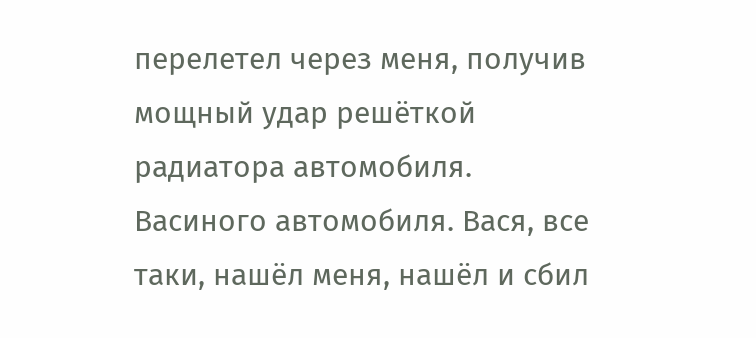перелетел через меня, получив мощный удар решёткой радиатора автомобиля.
Васиного автомобиля. Вася, все таки, нашёл меня, нашёл и сбил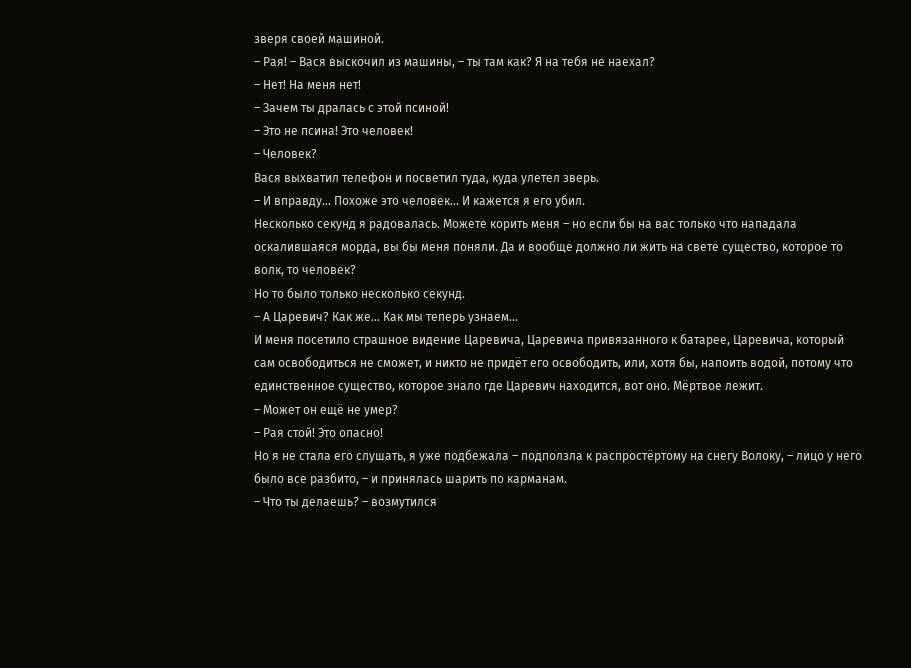зверя своей машиной.
– Рая! – Вася выскочил из машины, – ты там как? Я на тебя не наехал?
– Нет! На меня нет!
– Зачем ты дралась с этой псиной!
– Это не псина! Это человек!
– Человек?
Вася выхватил телефон и посветил туда, куда улетел зверь.
– И вправду… Похоже это человек… И кажется я его убил.
Несколько секунд я радовалась. Можете корить меня – но если бы на вас только что нападала оскалившаяся морда, вы бы меня поняли. Да и вообще должно ли жить на свете существо, которое то волк, то человек?
Но то было только несколько секунд.
– А Царевич? Как же… Как мы теперь узнаем…
И меня посетило страшное видение Царевича, Царевича привязанного к батарее, Царевича, который сам освободиться не сможет, и никто не придёт его освободить, или, хотя бы, напоить водой, потому что единственное существо, которое знало где Царевич находится, вот оно. Мёртвое лежит.
– Может он ещё не умер?
– Рая стой! Это опасно!
Но я не стала его слушать, я уже подбежала – подползла к распростёртому на снегу Волоку, – лицо у него было все разбито, – и принялась шарить по карманам.
– Что ты делаешь? – возмутился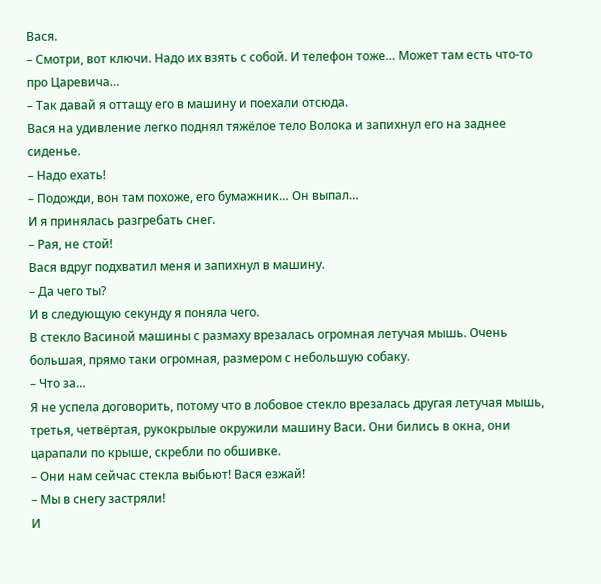Вася.
– Смотри, вот ключи. Надо их взять с собой. И телефон тоже… Может там есть что-то про Царевича…
– Так давай я оттащу его в машину и поехали отсюда.
Вася на удивление легко поднял тяжёлое тело Волока и запихнул его на заднее сиденье.
– Надо ехать!
– Подожди, вон там похоже, его бумажник… Он выпал…
И я принялась разгребать снег.
– Рая, не стой!
Вася вдруг подхватил меня и запихнул в машину.
– Да чего ты?
И в следующую секунду я поняла чего.
В стекло Васиной машины с размаху врезалась огромная летучая мышь. Очень большая, прямо таки огромная, размером с небольшую собаку.
– Что за…
Я не успела договорить, потому что в лобовое стекло врезалась другая летучая мышь, третья, четвёртая, рукокрылые окружили машину Васи. Они бились в окна, они царапали по крыше, скребли по обшивке.
– Они нам сейчас стекла выбьют! Вася езжай!
– Мы в снегу застряли!
И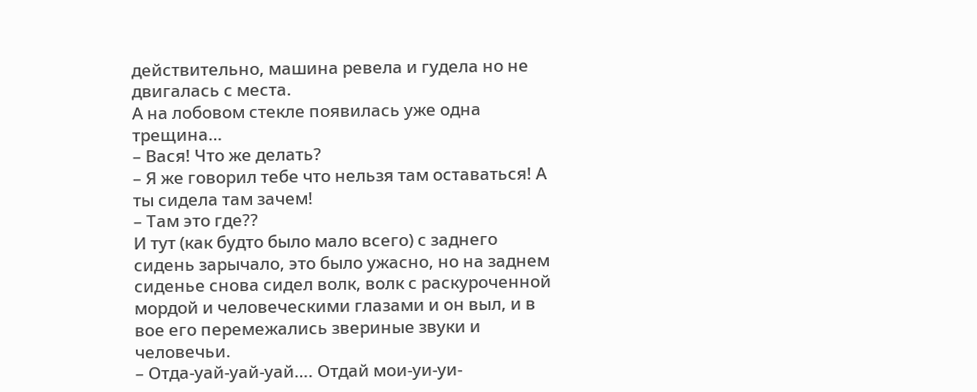действительно, машина ревела и гудела но не двигалась с места.
А на лобовом стекле появилась уже одна трещина…
– Вася! Что же делать?
– Я же говорил тебе что нельзя там оставаться! А ты сидела там зачем!
– Там это где??
И тут (как будто было мало всего) с заднего сидень зарычало, это было ужасно, но на заднем сиденье снова сидел волк, волк с раскуроченной мордой и человеческими глазами и он выл, и в вое его перемежались звериные звуки и человечьи.
– Отда-уай-уай-уай…. Отдай мои-уи-уи-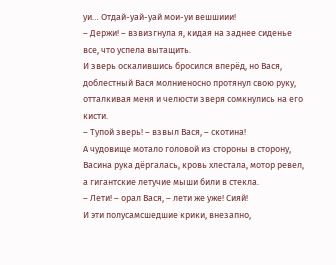уи… Отдай-уай-уай мои-уи вешшиии!
– Держи! – взвизгнула я, кидая на заднее сиденье все, что успела вытащить.
И зверь оскалившись бросился вперёд, но Вася, доблестный Вася молниеносно протянул свою руку, отталкивая меня и челюсти зверя сомкнулись на его кисти.
– Тупой зверь! – взвыл Вася, – скотина!
А чудовище мотало головой из стороны в сторону, Васина рука дёргалась, кровь хлестала, мотор ревел, а гигантские летучие мыши били в стекла.
– Лети! – орал Вася, – лети же уже! Сияй!
И эти полусамсшедшие крики, внезапно,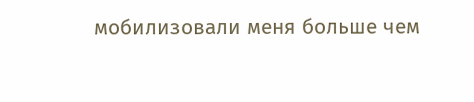мобилизовали меня больше чем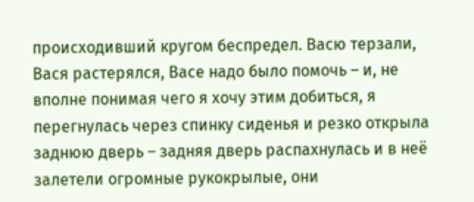происходивший кругом беспредел. Васю терзали, Вася растерялся, Васе надо было помочь – и, не вполне понимая чего я хочу этим добиться, я перегнулась через спинку сиденья и резко открыла заднюю дверь – задняя дверь распахнулась и в неё залетели огромные рукокрылые, они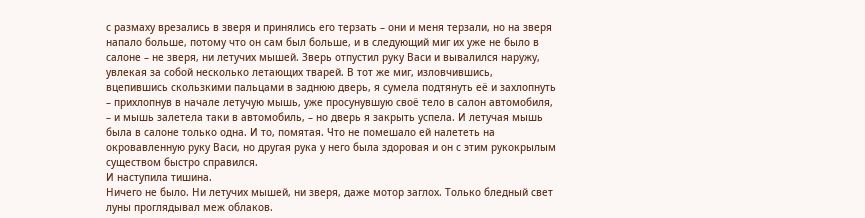с размаху врезались в зверя и принялись его терзать – они и меня терзали, но на зверя напало больше, потому что он сам был больше, и в следующий миг их уже не было в салоне – не зверя, ни летучих мышей. Зверь отпустил руку Васи и вывалился наружу, увлекая за собой несколько летающих тварей. В тот же миг, изловчившись, вцепившись скользкими пальцами в заднюю дверь, я сумела подтянуть её и захлопнуть – прихлопнув в начале летучую мышь, уже просунувшую своё тело в салон автомобиля, – и мышь залетела таки в автомобиль, – но дверь я закрыть успела. И летучая мышь была в салоне только одна. И то, помятая. Что не помешало ей налететь на окровавленную руку Васи, но другая рука у него была здоровая и он с этим рукокрылым существом быстро справился.
И наступила тишина.
Ничего не было. Ни летучих мышей, ни зверя, даже мотор заглох. Только бледный свет луны проглядывал меж облаков.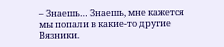– Знаешь… Знаешь, мне кажется мы попали в какие-то другие Вязники.